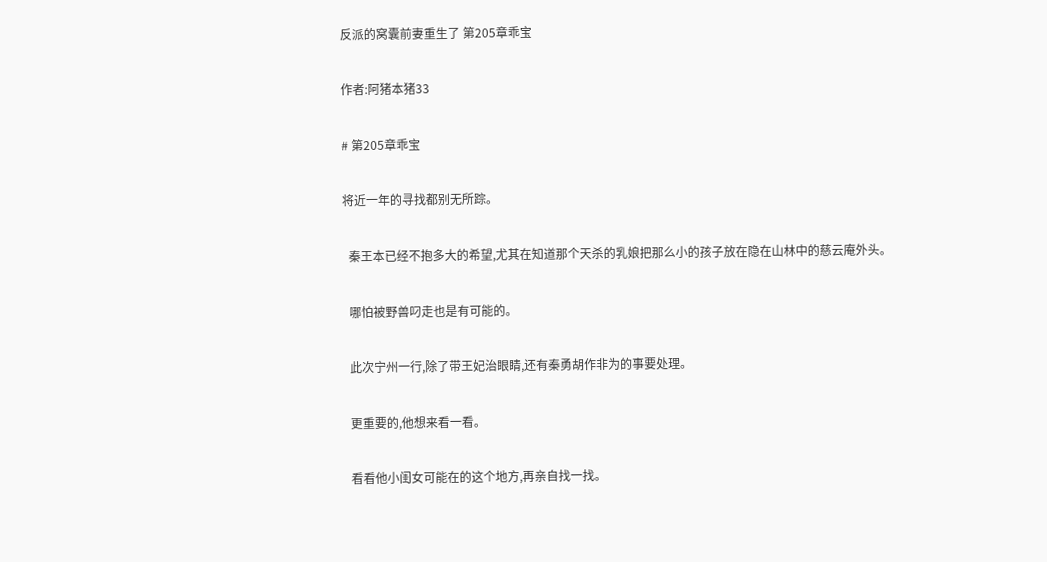反派的窝囊前妻重生了 第205章乖宝

作者:阿猪本猪33

# 第205章乖宝

将近一年的寻找都别无所踪。

  秦王本已经不抱多大的希望,尤其在知道那个天杀的乳娘把那么小的孩子放在隐在山林中的慈云庵外头。

  哪怕被野兽叼走也是有可能的。

  此次宁州一行,除了带王妃治眼睛,还有秦勇胡作非为的事要处理。

  更重要的,他想来看一看。

  看看他小闺女可能在的这个地方,再亲自找一找。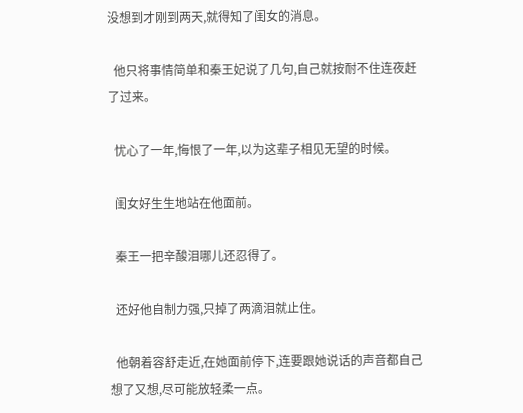没想到才刚到两天,就得知了闺女的消息。

  他只将事情简单和秦王妃说了几句,自己就按耐不住连夜赶了过来。

  忧心了一年,悔恨了一年,以为这辈子相见无望的时候。

  闺女好生生地站在他面前。

  秦王一把辛酸泪哪儿还忍得了。

  还好他自制力强,只掉了两滴泪就止住。

  他朝着容舒走近,在她面前停下,连要跟她说话的声音都自己想了又想,尽可能放轻柔一点。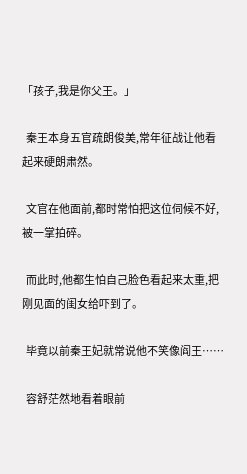「孩子,我是你父王。」

  秦王本身五官疏朗俊美,常年征战让他看起来硬朗肃然。

  文官在他面前,都时常怕把这位伺候不好,被一掌拍碎。

  而此时,他都生怕自己脸色看起来太重,把刚见面的闺女给吓到了。

  毕竟以前秦王妃就常说他不笑像阎王……

  容舒茫然地看着眼前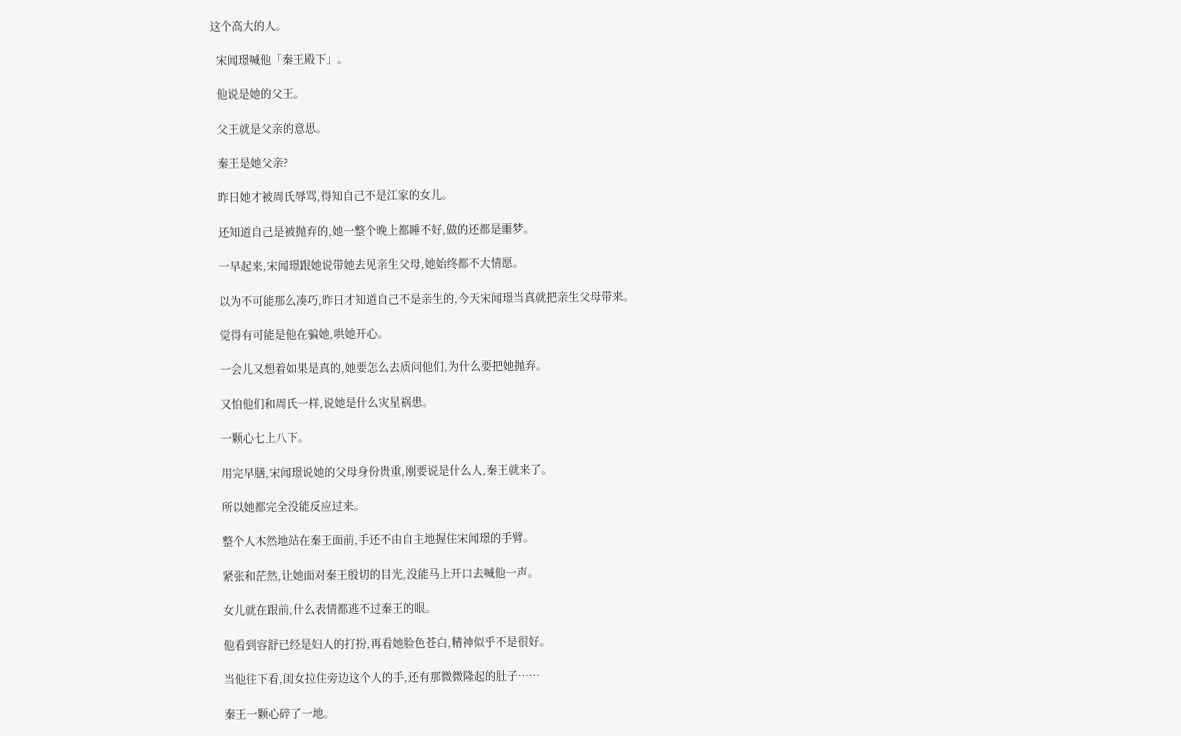这个高大的人。

  宋闻璟喊他「秦王殿下」。

  他说是她的父王。

  父王就是父亲的意思。

  秦王是她父亲?

  昨日她才被周氏辱骂,得知自己不是江家的女儿。

  还知道自己是被抛弃的,她一整个晚上都睡不好,做的还都是噩梦。

  一早起来,宋闻璟跟她说带她去见亲生父母,她始终都不大情愿。

  以为不可能那么凑巧,昨日才知道自己不是亲生的,今天宋闻璟当真就把亲生父母带来。

  觉得有可能是他在骗她,哄她开心。

  一会儿又想着如果是真的,她要怎么去质问他们,为什么要把她抛弃。

  又怕他们和周氏一样,说她是什么灾星祸患。

  一颗心七上八下。

  用完早膳,宋闻璟说她的父母身份贵重,刚要说是什么人,秦王就来了。

  所以她都完全没能反应过来。

  整个人木然地站在秦王面前,手还不由自主地握住宋闻璟的手臂。

  紧张和茫然,让她面对秦王殷切的目光,没能马上开口去喊他一声。

  女儿就在跟前,什么表情都逃不过秦王的眼。

  他看到容舒已经是妇人的打扮,再看她脸色苍白,精神似乎不是很好。

  当他往下看,闺女拉住旁边这个人的手,还有那微微隆起的肚子……

  秦王一颗心碎了一地。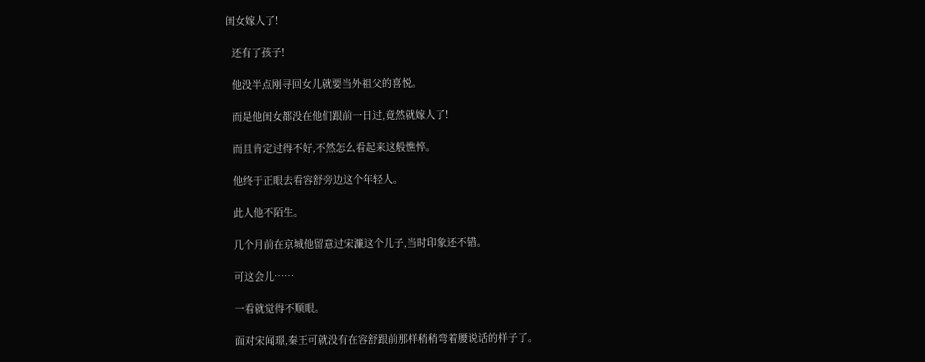闺女嫁人了!

  还有了孩子!

  他没半点刚寻回女儿就要当外祖父的喜悦。

  而是他闺女都没在他们跟前一日过,竟然就嫁人了!

  而且肯定过得不好,不然怎么看起来这般憔悴。

  他终于正眼去看容舒旁边这个年轻人。

  此人他不陌生。

  几个月前在京城他留意过宋濂这个儿子,当时印象还不错。

  可这会儿……

  一看就觉得不顺眼。

  面对宋闻璟,秦王可就没有在容舒跟前那样稍稍弯着腰说话的样子了。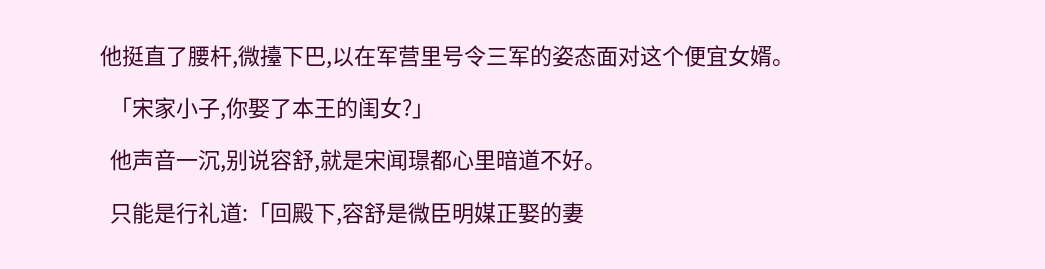他挺直了腰杆,微擡下巴,以在军营里号令三军的姿态面对这个便宜女婿。

  「宋家小子,你娶了本王的闺女?」

  他声音一沉,别说容舒,就是宋闻璟都心里暗道不好。

  只能是行礼道:「回殿下,容舒是微臣明媒正娶的妻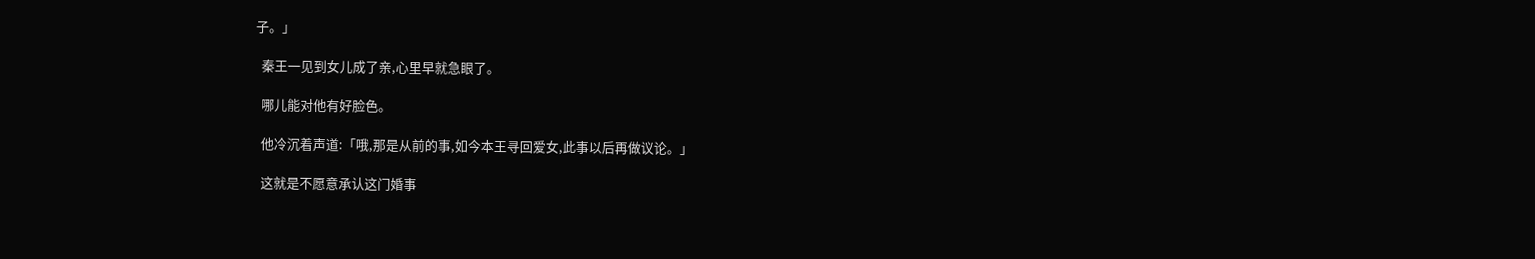子。」

  秦王一见到女儿成了亲,心里早就急眼了。

  哪儿能对他有好脸色。

  他冷沉着声道:「哦,那是从前的事,如今本王寻回爱女,此事以后再做议论。」

  这就是不愿意承认这门婚事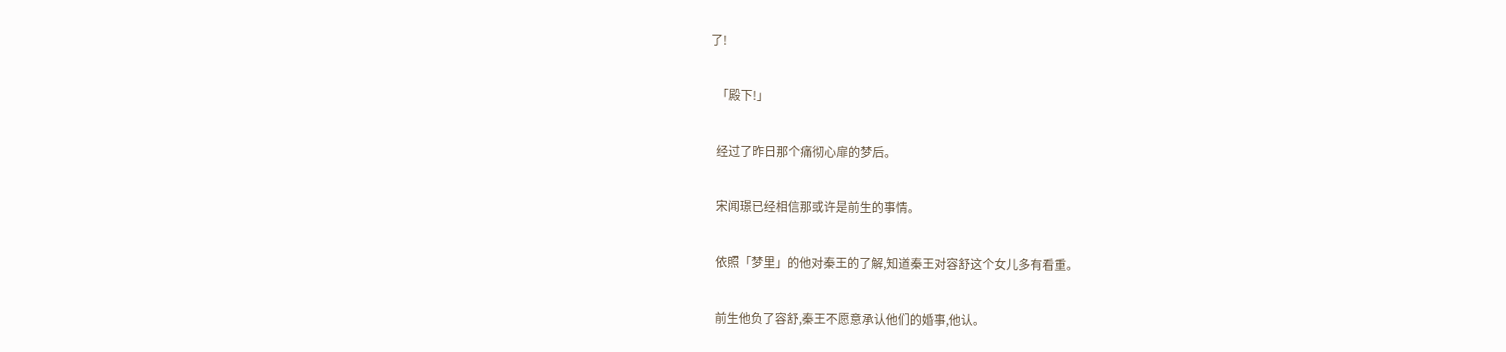了!

  「殿下!」

  经过了昨日那个痛彻心扉的梦后。

  宋闻璟已经相信那或许是前生的事情。

  依照「梦里」的他对秦王的了解,知道秦王对容舒这个女儿多有看重。

  前生他负了容舒,秦王不愿意承认他们的婚事,他认。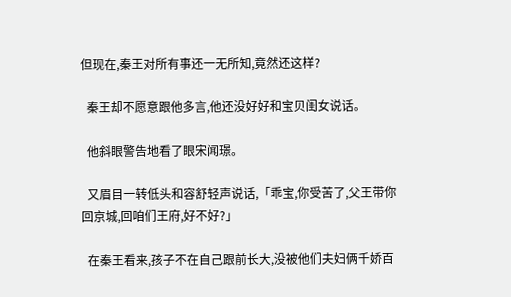但现在,秦王对所有事还一无所知,竟然还这样?

  秦王却不愿意跟他多言,他还没好好和宝贝闺女说话。

  他斜眼警告地看了眼宋闻璟。

  又眉目一转低头和容舒轻声说话,「乖宝,你受苦了,父王带你回京城,回咱们王府,好不好?」

  在秦王看来,孩子不在自己跟前长大,没被他们夫妇俩千娇百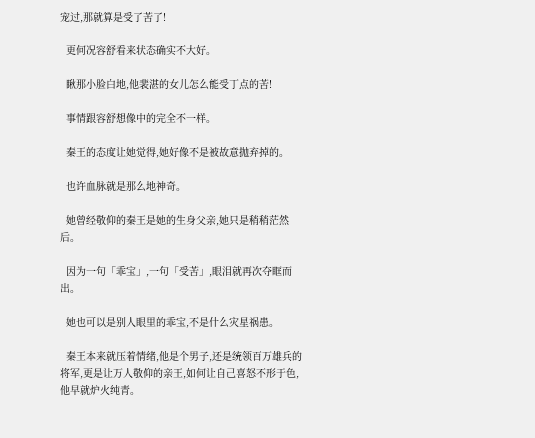宠过,那就算是受了苦了!

  更何况容舒看来状态确实不大好。

  瞅那小脸白地,他裴湛的女儿怎么能受丁点的苦!

  事情跟容舒想像中的完全不一样。

  秦王的态度让她觉得,她好像不是被故意抛弃掉的。

  也许血脉就是那么地神奇。

  她曾经敬仰的秦王是她的生身父亲,她只是稍稍茫然后。

  因为一句「乖宝」,一句「受苦」,眼泪就再次夺眶而出。

  她也可以是别人眼里的乖宝,不是什么灾星祸患。

  秦王本来就压着情绪,他是个男子,还是统领百万雄兵的将军,更是让万人敬仰的亲王,如何让自己喜怒不形于色,他早就炉火纯青。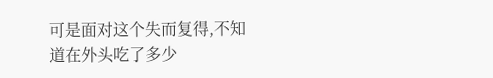可是面对这个失而复得,不知道在外头吃了多少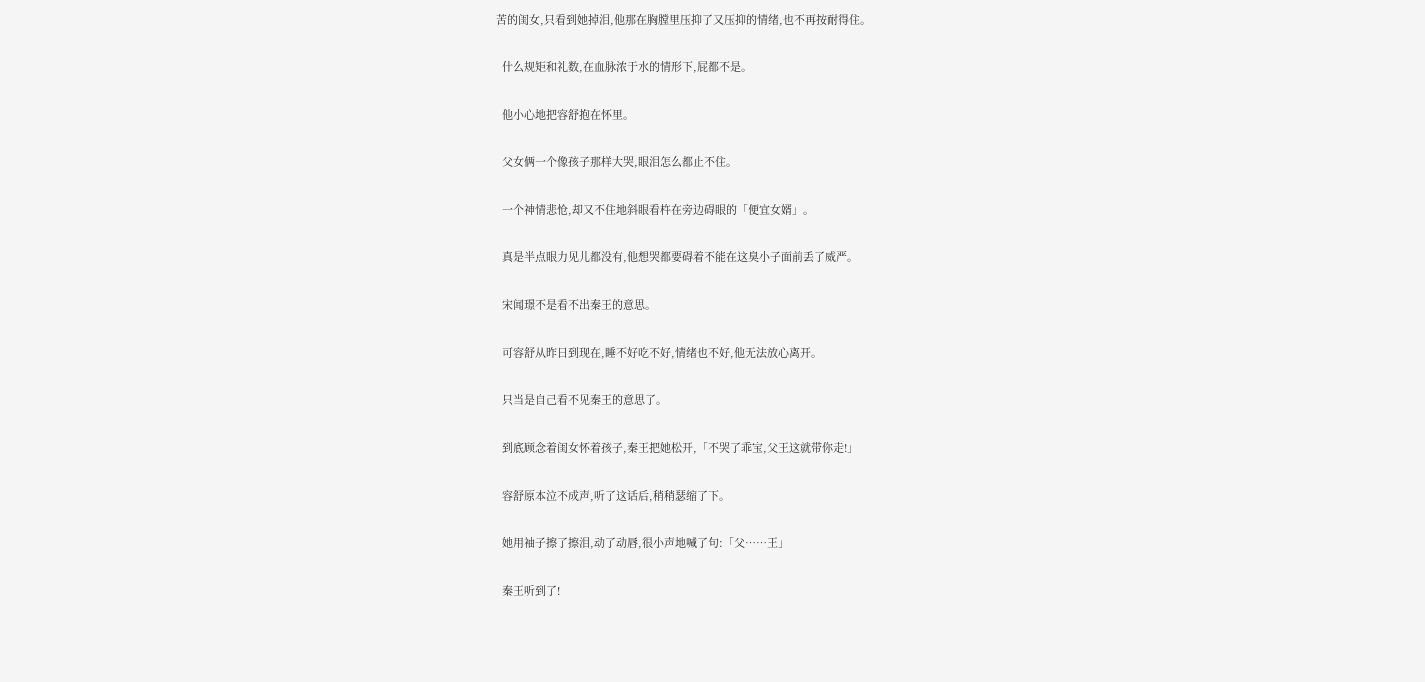苦的闺女,只看到她掉泪,他那在胸膛里压抑了又压抑的情绪,也不再按耐得住。

  什么规矩和礼数,在血脉浓于水的情形下,屁都不是。

  他小心地把容舒抱在怀里。

  父女俩一个像孩子那样大哭,眼泪怎么都止不住。

  一个神情悲怆,却又不住地斜眼看杵在旁边碍眼的「便宜女婿」。

  真是半点眼力见儿都没有,他想哭都要碍着不能在这臭小子面前丢了威严。

  宋闻璟不是看不出秦王的意思。

  可容舒从昨日到现在,睡不好吃不好,情绪也不好,他无法放心离开。

  只当是自己看不见秦王的意思了。

  到底顾念着闺女怀着孩子,秦王把她松开,「不哭了乖宝,父王这就带你走!」

  容舒原本泣不成声,听了这话后,稍稍瑟缩了下。

  她用袖子擦了擦泪,动了动唇,很小声地喊了句:「父……王」

  秦王听到了!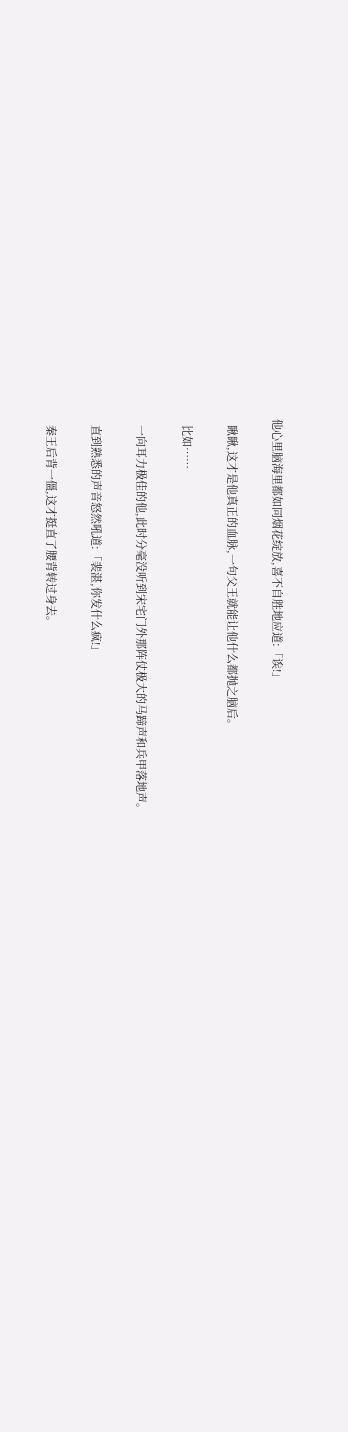他心里脑海里都如同烟花绽放,喜不自胜地应道:「诶!」

  瞅瞅,这才是他真正的血脉,一句父王就能让他什么都抛之脑后。

  比如……

  一向耳力极佳的他,此时分毫没听到宋宅门外那阵仗极大的马蹄声和兵甲落地声。

  直到熟悉的声音怒然吼道:「裴湛,你发什么疯!」

  秦王后背一僵,这才挺直了腰背转过身去。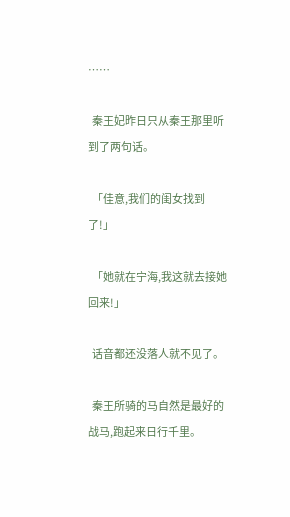……

  秦王妃昨日只从秦王那里听到了两句话。

  「佳意,我们的闺女找到了!」

  「她就在宁海,我这就去接她回来!」

  话音都还没落人就不见了。

  秦王所骑的马自然是最好的战马,跑起来日行千里。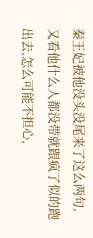秦王妃被他没头没尾来了这么两句,又看他什么人都没带就跟疯了似的跑出去,怎么可能不担心,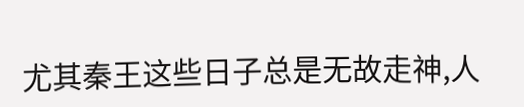尤其秦王这些日子总是无故走神,人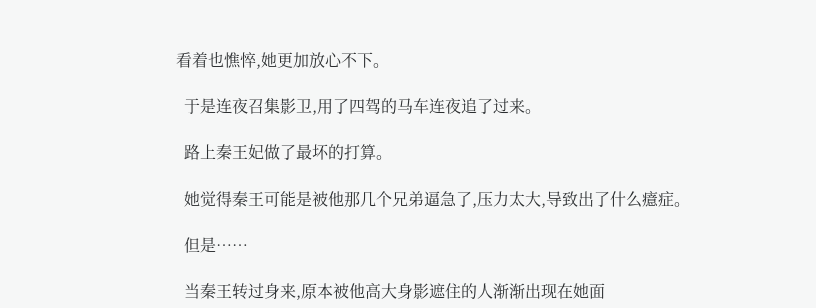看着也憔悴,她更加放心不下。

  于是连夜召集影卫,用了四驾的马车连夜追了过来。

  路上秦王妃做了最坏的打算。

  她觉得秦王可能是被他那几个兄弟逼急了,压力太大,导致出了什么癔症。

  但是……

  当秦王转过身来,原本被他高大身影遮住的人渐渐出现在她面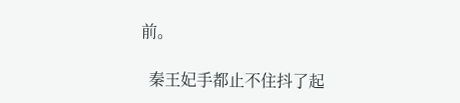前。

  秦王妃手都止不住抖了起